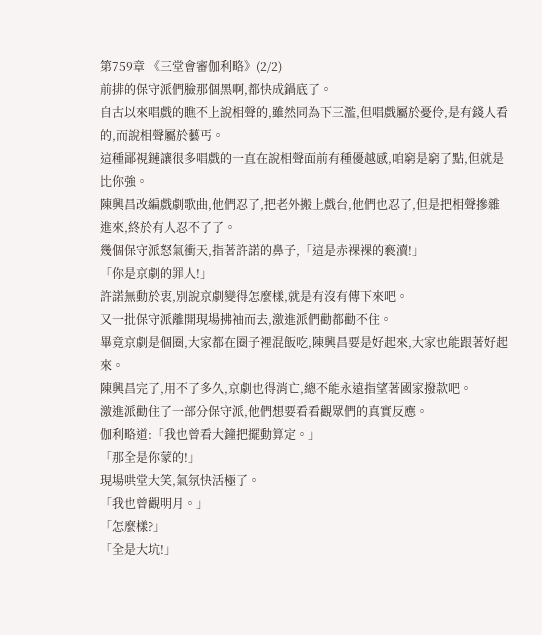第759章 《三堂會審伽利略》(2/2)
前排的保守派們臉那個黑啊,都快成鍋底了。
自古以來唱戲的瞧不上說相聲的,雖然同為下三濫,但唱戲屬於憂伶,是有錢人看的,而說相聲屬於藝丐。
這種鄙視鏈讓很多唱戲的一直在說相聲面前有種優越感,咱窮是窮了點,但就是比你強。
陳興昌改編戲劇歌曲,他們忍了,把老外搬上戲台,他們也忍了,但是把相聲摻雜進來,終於有人忍不了了。
幾個保守派怒氣衝天,指著許諾的鼻子,「這是赤裸裸的褻瀆!」
「你是京劇的罪人!」
許諾無動於衷,別說京劇變得怎麼樣,就是有沒有傳下來吧。
又一批保守派離開現場拂袖而去,激進派們勸都勸不住。
畢竟京劇是個圈,大家都在圈子裡混飯吃,陳興昌要是好起來,大家也能跟著好起來。
陳興昌完了,用不了多久,京劇也得消亡,總不能永遠指望著國家撥款吧。
激進派勸住了一部分保守派,他們想要看看觀眾們的真實反應。
伽利略道:「我也曾看大鐘把擺動算定。」
「那全是你蒙的!」
現場哄堂大笑,氣氛快活極了。
「我也曾觀明月。」
「怎麼樣?」
「全是大坑!」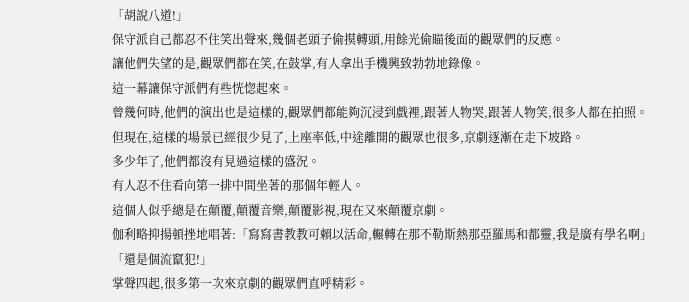「胡說八道!」
保守派自己都忍不住笑出聲來,幾個老頭子偷摸轉頭,用餘光偷瞄後面的觀眾們的反應。
讓他們失望的是,觀眾們都在笑,在鼓掌,有人拿出手機興致勃勃地錄像。
這一幕讓保守派們有些恍惚起來。
曾幾何時,他們的演出也是這樣的,觀眾們都能夠沉浸到戲裡,跟著人物哭,跟著人物笑,很多人都在拍照。
但現在,這樣的場景已經很少見了,上座率低,中途離開的觀眾也很多,京劇逐漸在走下坡路。
多少年了,他們都沒有見過這樣的盛況。
有人忍不住看向第一排中間坐著的那個年輕人。
這個人似乎總是在顛覆,顛覆音樂,顛覆影視,現在又來顛覆京劇。
伽利略抑揚頓挫地唱著:「寫寫書教教可賴以活命,輾轉在那不勒斯熱那亞羅馬和都靈,我是廣有學名啊」
「還是個流竄犯!」
掌聲四起,很多第一次來京劇的觀眾們直呼精彩。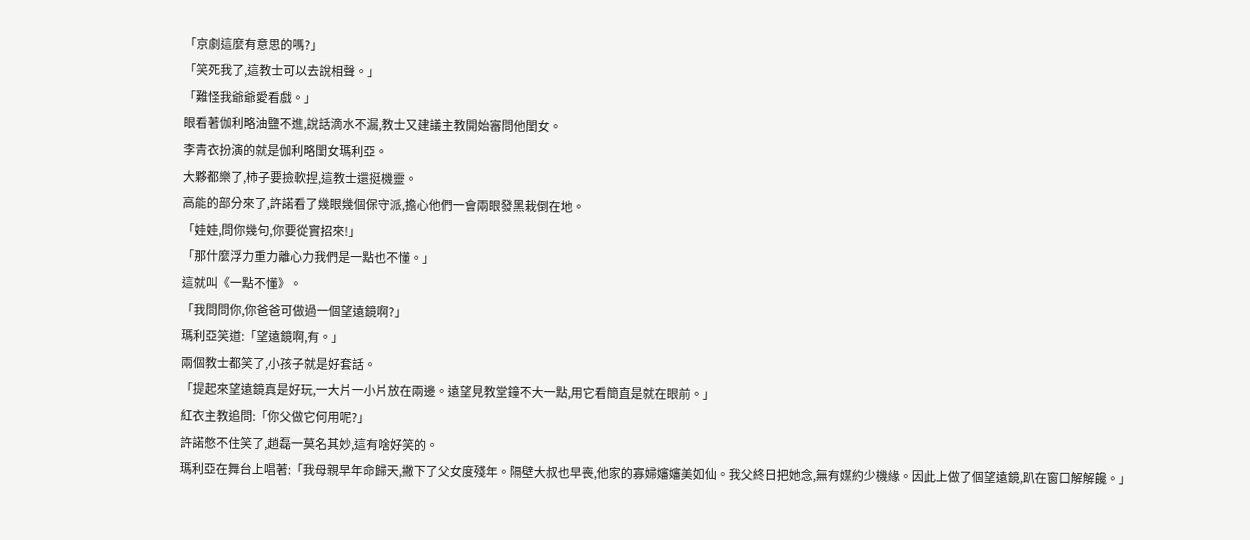「京劇這麼有意思的嗎?」
「笑死我了,這教士可以去說相聲。」
「難怪我爺爺愛看戲。」
眼看著伽利略油鹽不進,說話滴水不漏,教士又建議主教開始審問他閨女。
李青衣扮演的就是伽利略閨女瑪利亞。
大夥都樂了,柿子要撿軟捏,這教士還挺機靈。
高能的部分來了,許諾看了幾眼幾個保守派,擔心他們一會兩眼發黑栽倒在地。
「娃娃,問你幾句,你要從實招來!」
「那什麼浮力重力離心力我們是一點也不懂。」
這就叫《一點不懂》。
「我問問你,你爸爸可做過一個望遠鏡啊?」
瑪利亞笑道:「望遠鏡啊,有。」
兩個教士都笑了,小孩子就是好套話。
「提起來望遠鏡真是好玩,一大片一小片放在兩邊。遠望見教堂鐘不大一點,用它看簡直是就在眼前。」
紅衣主教追問:「你父做它何用呢?」
許諾憋不住笑了,趙磊一莫名其妙,這有啥好笑的。
瑪利亞在舞台上唱著:「我母親早年命歸天,撇下了父女度殘年。隔壁大叔也早喪,他家的寡婦嬸嬸美如仙。我父終日把她念,無有媒約少機緣。因此上做了個望遠鏡,趴在窗口解解饞。」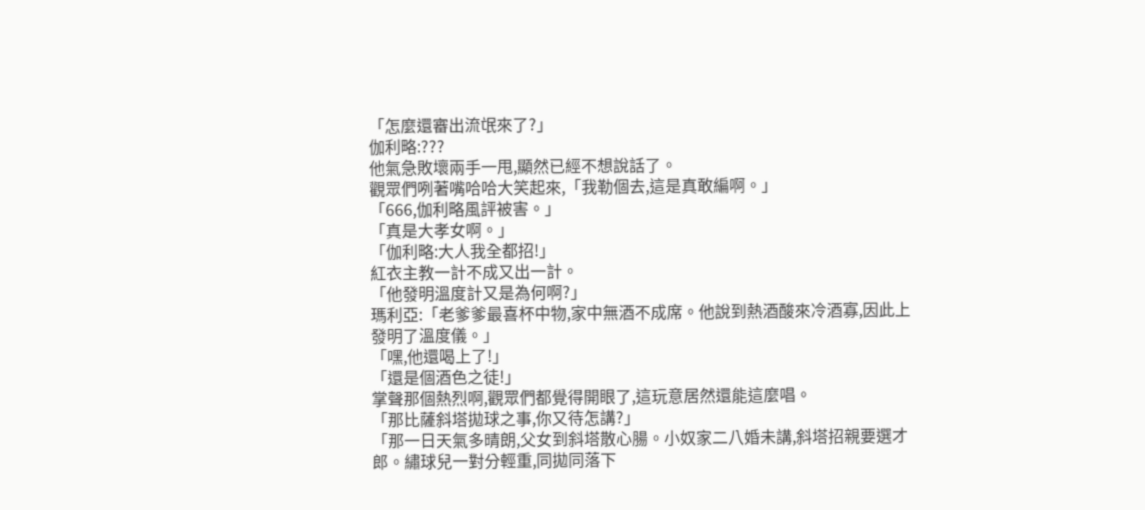「怎麼還審出流氓來了?」
伽利略:???
他氣急敗壞兩手一甩,顯然已經不想說話了。
觀眾們咧著嘴哈哈大笑起來,「我勒個去,這是真敢編啊。」
「666,伽利略風評被害。」
「真是大孝女啊。」
「伽利略:大人我全都招!」
紅衣主教一計不成又出一計。
「他發明溫度計又是為何啊?」
瑪利亞:「老爹爹最喜杯中物,家中無酒不成席。他說到熱酒酸來冷酒寡,因此上發明了溫度儀。」
「嘿,他還喝上了!」
「還是個酒色之徒!」
掌聲那個熱烈啊,觀眾們都覺得開眼了,這玩意居然還能這麼唱。
「那比薩斜塔拋球之事,你又待怎講?」
「那一日天氣多晴朗,父女到斜塔散心腸。小奴家二八婚未講,斜塔招親要選才郎。繡球兒一對分輕重,同拋同落下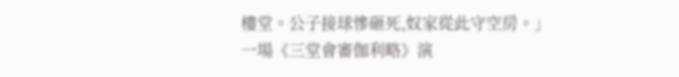樓堂。公子接球慘砸死,奴家從此守空房。」
一場《三堂會審伽利略》演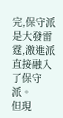完,保守派是大發雷霆,激進派直接融入了保守派。
但現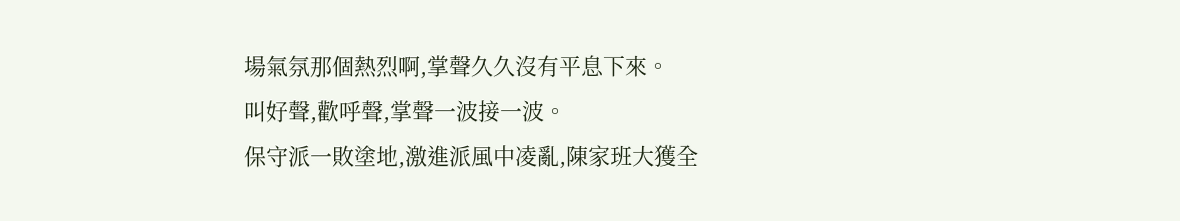場氣氛那個熱烈啊,掌聲久久沒有平息下來。
叫好聲,歡呼聲,掌聲一波接一波。
保守派一敗塗地,激進派風中凌亂,陳家班大獲全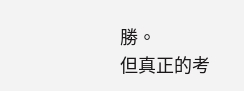勝。
但真正的考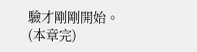驗才剛剛開始。
(本章完)